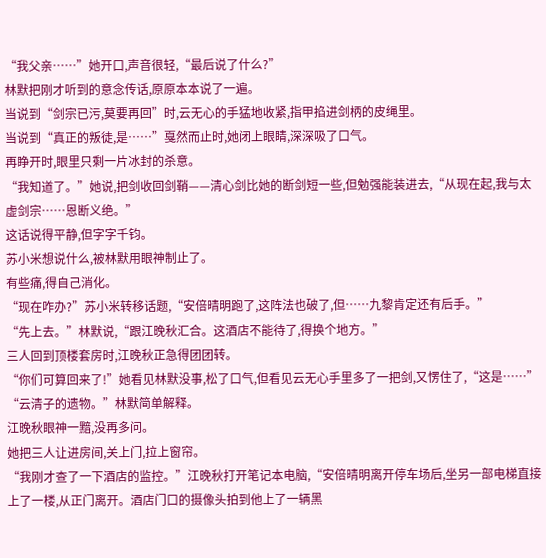“我父亲……”她开口,声音很轻,“最后说了什么?”
林默把刚才听到的意念传话,原原本本说了一遍。
当说到“剑宗已污,莫要再回”时,云无心的手猛地收紧,指甲掐进剑柄的皮绳里。
当说到“真正的叛徒,是……”戛然而止时,她闭上眼睛,深深吸了口气。
再睁开时,眼里只剩一片冰封的杀意。
“我知道了。”她说,把剑收回剑鞘——清心剑比她的断剑短一些,但勉强能装进去,“从现在起,我与太虚剑宗……恩断义绝。”
这话说得平静,但字字千钧。
苏小米想说什么,被林默用眼神制止了。
有些痛,得自己消化。
“现在咋办?”苏小米转移话题,“安倍晴明跑了,这阵法也破了,但……九黎肯定还有后手。”
“先上去。”林默说,“跟江晚秋汇合。这酒店不能待了,得换个地方。”
三人回到顶楼套房时,江晚秋正急得团团转。
“你们可算回来了!”她看见林默没事,松了口气,但看见云无心手里多了一把剑,又愣住了,“这是……”
“云清子的遗物。”林默简单解释。
江晚秋眼神一黯,没再多问。
她把三人让进房间,关上门,拉上窗帘。
“我刚才查了一下酒店的监控。”江晚秋打开笔记本电脑,“安倍晴明离开停车场后,坐另一部电梯直接上了一楼,从正门离开。酒店门口的摄像头拍到他上了一辆黑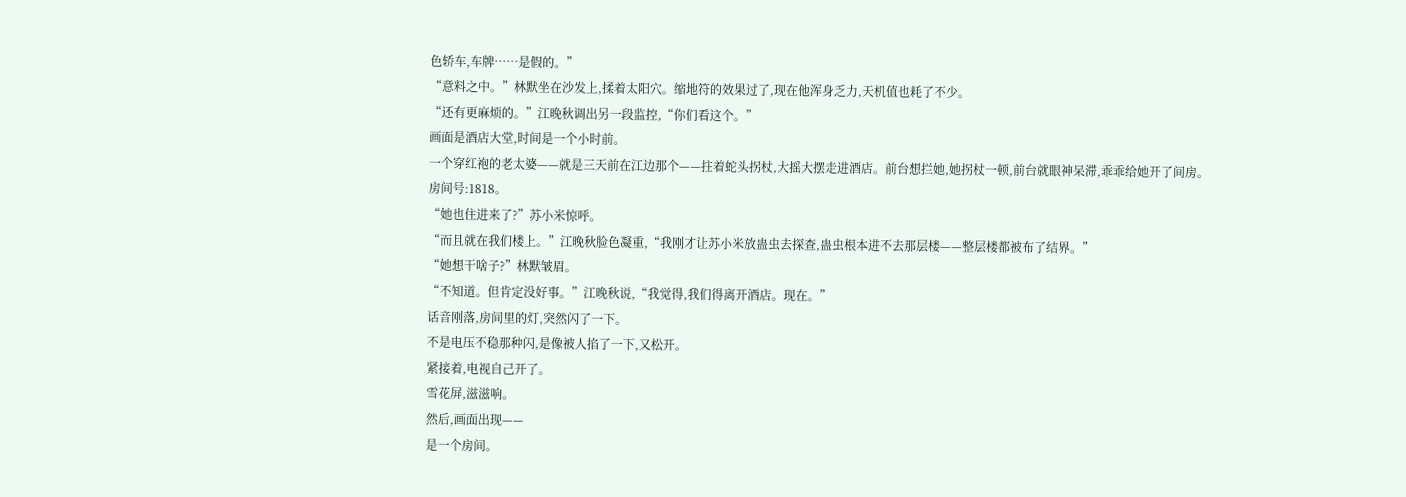色轿车,车牌……是假的。”
“意料之中。”林默坐在沙发上,揉着太阳穴。缩地符的效果过了,现在他浑身乏力,天机值也耗了不少。
“还有更麻烦的。”江晚秋调出另一段监控,“你们看这个。”
画面是酒店大堂,时间是一个小时前。
一个穿红袍的老太婆——就是三天前在江边那个——拄着蛇头拐杖,大摇大摆走进酒店。前台想拦她,她拐杖一顿,前台就眼神呆滞,乖乖给她开了间房。
房间号:1818。
“她也住进来了?”苏小米惊呼。
“而且就在我们楼上。”江晚秋脸色凝重,“我刚才让苏小米放蛊虫去探查,蛊虫根本进不去那层楼——整层楼都被布了结界。”
“她想干啥子?”林默皱眉。
“不知道。但肯定没好事。”江晚秋说,“我觉得,我们得离开酒店。现在。”
话音刚落,房间里的灯,突然闪了一下。
不是电压不稳那种闪,是像被人掐了一下,又松开。
紧接着,电视自己开了。
雪花屏,滋滋响。
然后,画面出现——
是一个房间。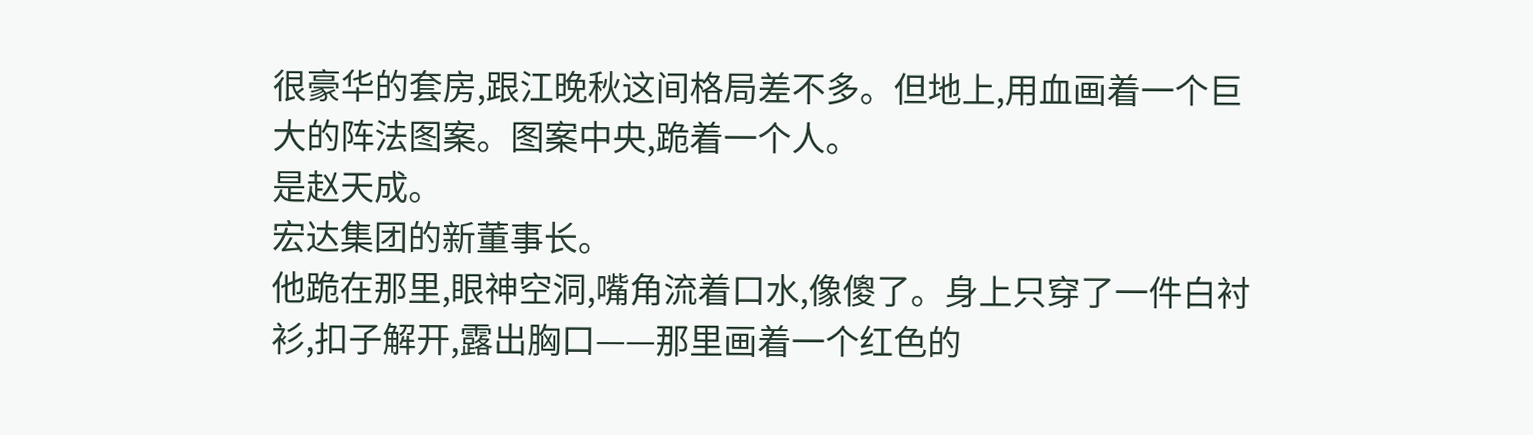很豪华的套房,跟江晚秋这间格局差不多。但地上,用血画着一个巨大的阵法图案。图案中央,跪着一个人。
是赵天成。
宏达集团的新董事长。
他跪在那里,眼神空洞,嘴角流着口水,像傻了。身上只穿了一件白衬衫,扣子解开,露出胸口——那里画着一个红色的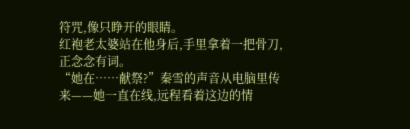符咒,像只睁开的眼睛。
红袍老太婆站在他身后,手里拿着一把骨刀,正念念有词。
“她在……献祭?”秦雪的声音从电脑里传来——她一直在线,远程看着这边的情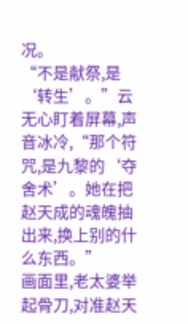况。
“不是献祭,是‘转生’。”云无心盯着屏幕,声音冰冷,“那个符咒,是九黎的‘夺舍术’。她在把赵天成的魂魄抽出来,换上别的什么东西。”
画面里,老太婆举起骨刀,对准赵天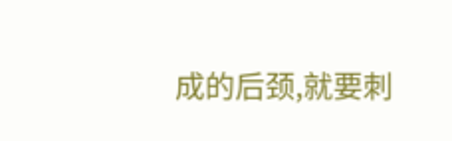成的后颈,就要刺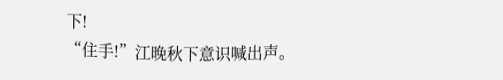下!
“住手!”江晚秋下意识喊出声。